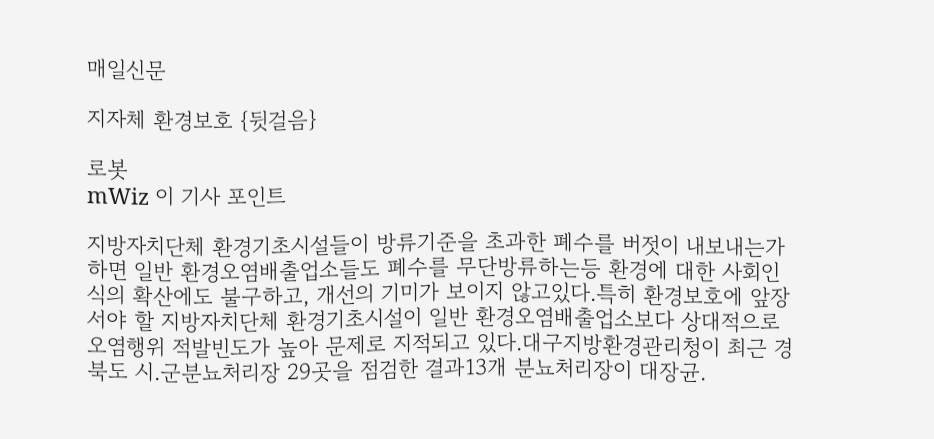매일신문

지자체 환경보호 {뒷걸음}

로봇
mWiz 이 기사 포인트

지방자치단체 환경기초시설들이 방류기준을 초과한 폐수를 버젓이 내보내는가 하면 일반 환경오염배출업소들도 폐수를 무단방류하는등 환경에 대한 사회인식의 확산에도 불구하고, 개선의 기미가 보이지 않고있다.특히 환경보호에 앞장서야 할 지방자치단체 환경기초시설이 일반 환경오염배출업소보다 상대적으로 오염행위 적발빈도가 높아 문제로 지적되고 있다.대구지방환경관리청이 최근 경북도 시.군분뇨처리장 29곳을 점검한 결과13개 분뇨처리장이 대장균.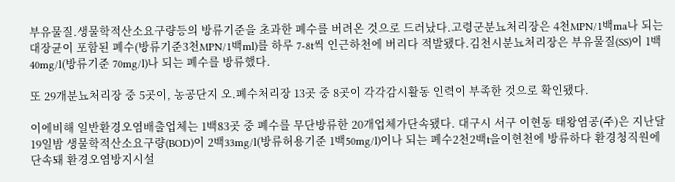부유물질.생물학적산소요구량등의 방류기준을 초과한 폐수를 버려온 것으로 드러났다.고령군분뇨처리장은 4천MPN/1백ma나 되는 대장균이 포함된 폐수(방류기준3천MPN/1백ml)를 하루 7-8t씩 인근하천에 버리다 적발됐다.김천시분뇨처리장은 부유물질(SS)이 1백40mg/l(방류기준 70mg/l)나 되는 폐수를 방류했다.

또 29개분뇨처리장 중 5곳이, 농공단지 오.폐수처리장 13곳 중 8곳이 각각감시활동 인력이 부족한 것으로 확인됐다.

이에비해 일반환경오염배출업체는 1백83곳 중 폐수를 무단방류한 20개업체가단속됐다. 대구시 서구 이현동 태왕염공(주)은 지난달 19일밤 생물학적산소요구량(BOD)이 2백33mg/l(방류허용기준 1백50mg/l)이나 되는 폐수2천2백t을이현천에 방류하다 환경청직원에 단속돼 환경오염방지시설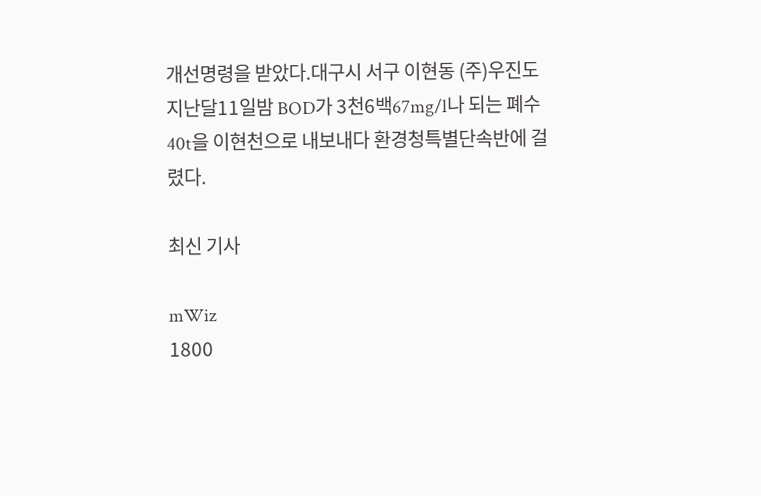개선명령을 받았다.대구시 서구 이현동 (주)우진도 지난달11일밤 BOD가 3천6백67mg/l나 되는 폐수 40t을 이현천으로 내보내다 환경청특별단속반에 걸렸다.

최신 기사

mWiz
1800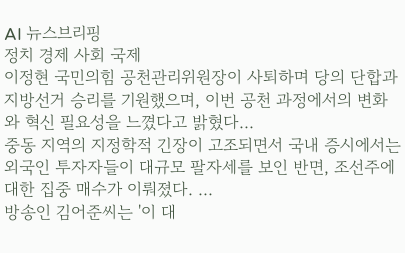AI 뉴스브리핑
정치 경제 사회 국제
이정현 국민의힘 공천관리위원장이 사퇴하며 당의 단합과 지방선거 승리를 기원했으며, 이번 공천 과정에서의 변화와 혁신 필요성을 느꼈다고 밝혔다...
중동 지역의 지정학적 긴장이 고조되면서 국내 증시에서는 외국인 투자자들이 대규모 팔자세를 보인 반면, 조선주에 대한 집중 매수가 이뤄졌다. ...
방송인 김어준씨는 '이 대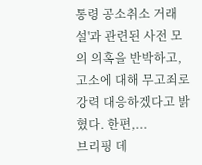통령 공소취소 거래설'과 관련된 사전 모의 의혹을 반박하고, 고소에 대해 무고죄로 강력 대응하겠다고 밝혔다. 한편,...
브리핑 데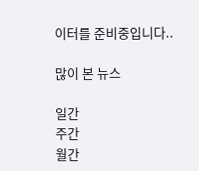이터를 준비중입니다..

많이 본 뉴스

일간
주간
월간